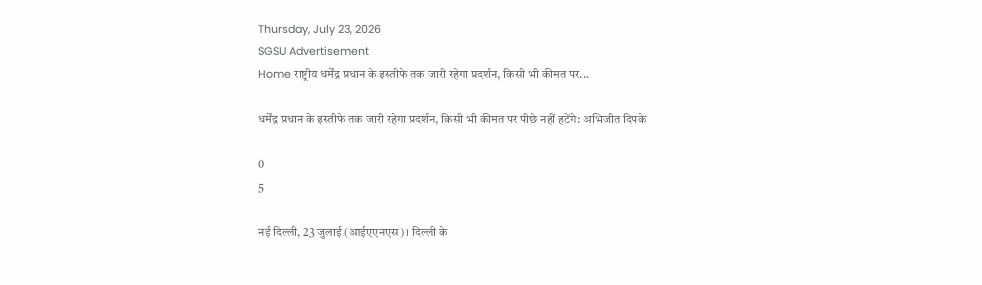Thursday, July 23, 2026
SGSU Advertisement
Home राष्ट्रीय धर्मेंद्र प्रधान के इस्तीफे तक जारी रहेगा प्रदर्शन, किसी भी कीमत पर...

धर्मेंद्र प्रधान के इस्तीफे तक जारी रहेगा प्रदर्शन, किसी भी कीमत पर पीछे नहीं हटेंगे: अभिजीत दिपके

0
5

नई दिल्ली, 23 जुलाई (आईएएनएस)। दिल्ली के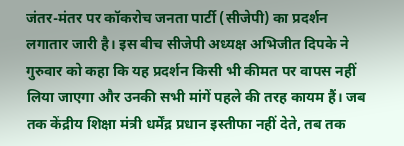जंतर-मंतर पर कॉकरोच जनता पार्टी (सीजेपी) का प्रदर्शन लगातार जारी है। इस बीच सीजेपी अध्यक्ष अभिजीत दिपके ने गुरुवार को कहा कि यह प्रदर्शन किसी भी कीमत पर वापस नहीं लिया जाएगा और उनकी सभी मांगें पहले की तरह कायम हैं। जब तक केंद्रीय शिक्षा मंत्री धर्मेंद्र प्रधान इस्तीफा नहीं देते, तब तक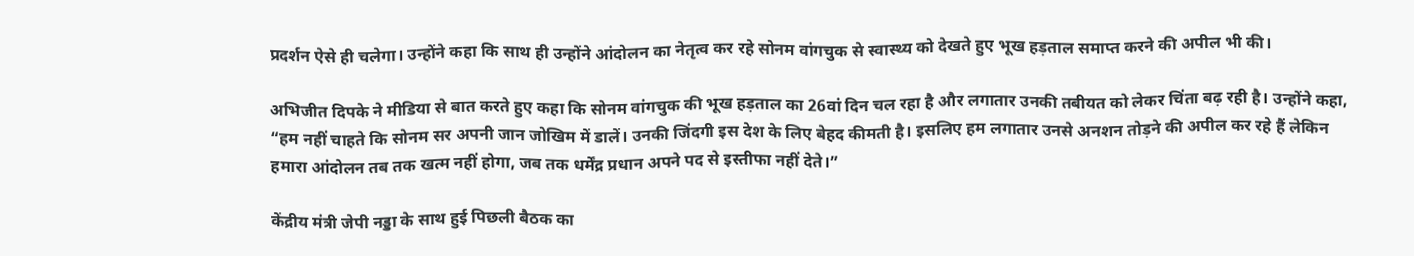प्रदर्शन ऐसे ही चलेगा। उन्होंने कहा कि साथ ही उन्होंने आंदोलन का नेतृत्व कर रहे सोनम वांगचुक से स्वास्थ्य को देखते हुए भूख हड़ताल समाप्त करने की अपील भी की।

अभिजीत दिपके ने मीडिया से बात करते हुए कहा कि सोनम वांगचुक की भूख हड़ताल का 26वां दिन चल रहा है और लगातार उनकी तबीयत को लेकर चिंता बढ़ रही है। उन्होंने कहा, “हम नहीं चाहते कि सोनम सर अपनी जान जोखिम में डालें। उनकी जिंदगी इस देश के लिए बेहद कीमती है। इसलिए हम लगातार उनसे अनशन तोड़ने की अपील कर रहे हैं लेकिन हमारा आंदोलन तब तक खत्म नहीं होगा, जब तक धर्मेंद्र प्रधान अपने पद से इस्तीफा नहीं देते।”

केंद्रीय मंत्री जेपी नड्डा के साथ हुई पिछली बैठक का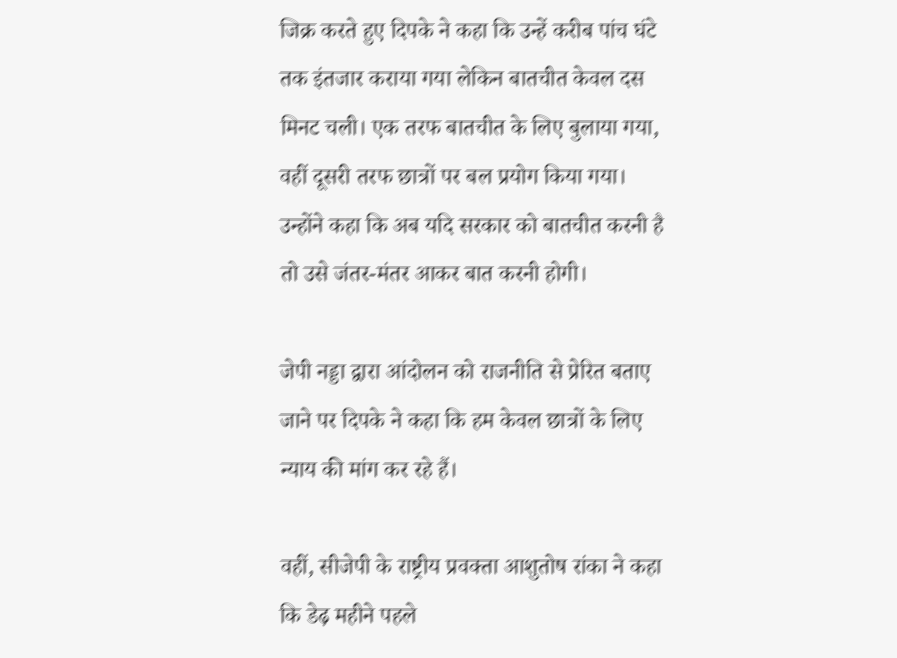जिक्र करते हुए दिपके ने कहा कि उन्हें करीब पांच घंटे तक इंतजार कराया गया लेकिन बातचीत केवल दस मिनट चली। एक तरफ बातचीत के लिए बुलाया गया, वहीं दूसरी तरफ छात्रों पर बल प्रयोग किया गया। उन्होंने कहा कि अब यदि सरकार को बातचीत करनी है तो उसे जंतर-मंतर आकर बात करनी होगी।

जेपी नड्डा द्वारा आंदोलन को राजनीति से प्रेरित बताए जाने पर दिपके ने कहा कि हम केवल छात्रों के लिए न्याय की मांग कर रहे हैं।

वहीं, सीजेपी के राष्ट्रीय प्रवक्ता आशुतोष रांका ने कहा कि डेढ़ महीने पहले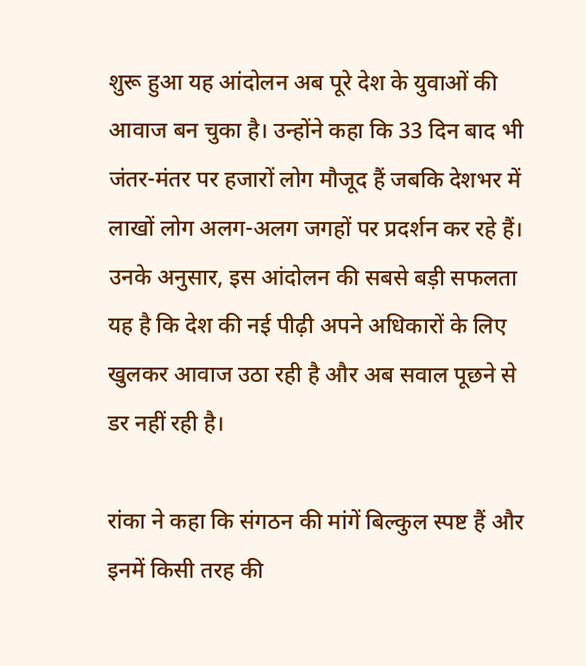शुरू हुआ यह आंदोलन अब पूरे देश के युवाओं की आवाज बन चुका है। उन्होंने कहा कि 33 दिन बाद भी जंतर-मंतर पर हजारों लोग मौजूद हैं जबकि देशभर में लाखों लोग अलग-अलग जगहों पर प्रदर्शन कर रहे हैं। उनके अनुसार, इस आंदोलन की सबसे बड़ी सफलता यह है कि देश की नई पीढ़ी अपने अधिकारों के लिए खुलकर आवाज उठा रही है और अब सवाल पूछने से डर नहीं रही है।

रांका ने कहा कि संगठन की मांगें बिल्कुल स्पष्ट हैं और इनमें किसी तरह की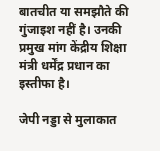बातचीत या समझौते की गुंजाइश नहीं है। उनकी प्रमुख मांग केंद्रीय शिक्षा मंत्री धर्मेंद्र प्रधान का इस्तीफा है।

जेपी नड्डा से मुलाकात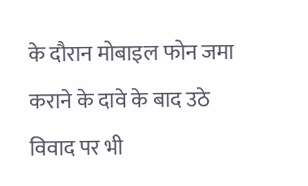के दौरान मोबाइल फोन जमा कराने के दावे के बाद उठे विवाद पर भी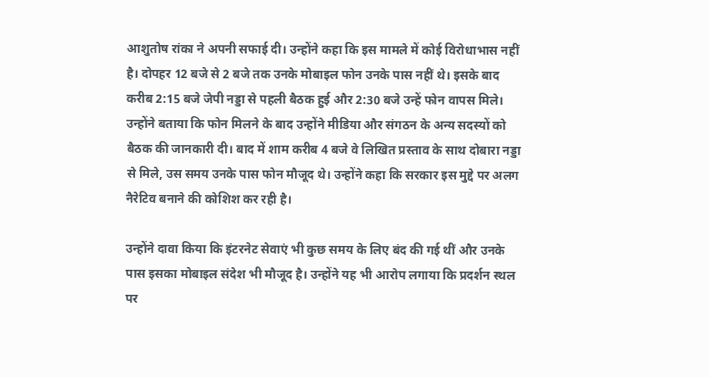आशुतोष रांका ने अपनी सफाई दी। उन्होंने कहा कि इस मामले में कोई विरोधाभास नहीं है। दोपहर 12 बजे से 2 बजे तक उनके मोबाइल फोन उनके पास नहीं थे। इसके बाद करीब 2:15 बजे जेपी नड्डा से पहली बैठक हुई और 2:30 बजे उन्हें फोन वापस मिले। उन्होंने बताया कि फोन मिलने के बाद उन्होंने मीडिया और संगठन के अन्य सदस्यों को बैठक की जानकारी दी। बाद में शाम करीब 4 बजे वे लिखित प्रस्ताव के साथ दोबारा नड्डा से मिले, उस समय उनके पास फोन मौजूद थे। उन्होंने कहा कि सरकार इस मुद्दे पर अलग नैरेटिव बनाने की कोशिश कर रही है।

उन्होंने दावा किया कि इंटरनेट सेवाएं भी कुछ समय के लिए बंद की गई थीं और उनके पास इसका मोबाइल संदेश भी मौजूद है। उन्होंने यह भी आरोप लगाया कि प्रदर्शन स्थल पर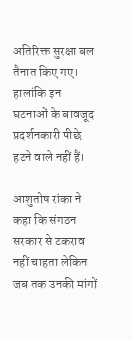अतिरिक्त सुरक्षा बल तैनात किए गए। हालांकि इन घटनाओं के बावजूद प्रदर्शनकारी पीछे हटने वाले नहीं हैं।

आशुतोष रांका ने कहा कि संगठन सरकार से टकराव नहीं चाहता लेकिन जब तक उनकी मांगों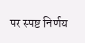पर स्पष्ट निर्णय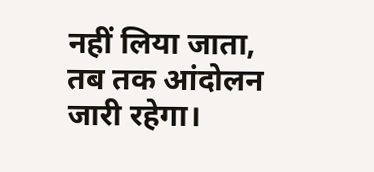नहीं लिया जाता, तब तक आंदोलन जारी रहेगा।